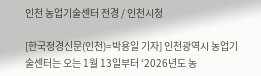인천 농업기술센터 전경 / 인천시청

[한국정경신문(인천)=박용일 기자] 인천광역시 농업기술센터는 오는 1월 13일부터 ‘2026년도 농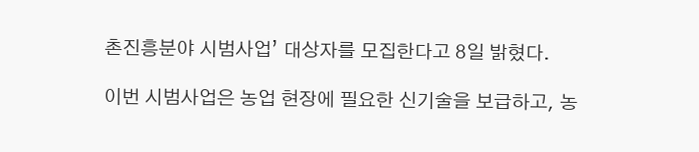촌진흥분야 시범사업’ 대상자를 모집한다고 8일 밝혔다.

이번 시범사업은 농업 현장에 필요한 신기술을 보급하고, 농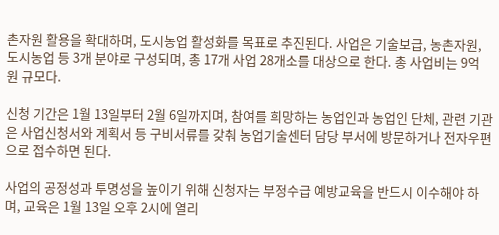촌자원 활용을 확대하며, 도시농업 활성화를 목표로 추진된다. 사업은 기술보급, 농촌자원, 도시농업 등 3개 분야로 구성되며, 총 17개 사업 28개소를 대상으로 한다. 총 사업비는 9억 원 규모다.

신청 기간은 1월 13일부터 2월 6일까지며, 참여를 희망하는 농업인과 농업인 단체, 관련 기관은 사업신청서와 계획서 등 구비서류를 갖춰 농업기술센터 담당 부서에 방문하거나 전자우편으로 접수하면 된다.

사업의 공정성과 투명성을 높이기 위해 신청자는 부정수급 예방교육을 반드시 이수해야 하며, 교육은 1월 13일 오후 2시에 열리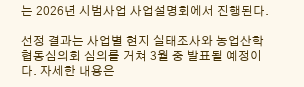는 2026년 시범사업 사업설명회에서 진행된다.

선정 결과는 사업별 현지 실태조사와 농업산학협동심의회 심의를 거쳐 3월 중 발표될 예정이다. 자세한 내용은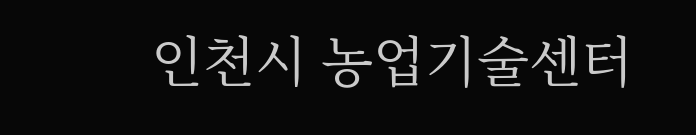인천시 농업기술센터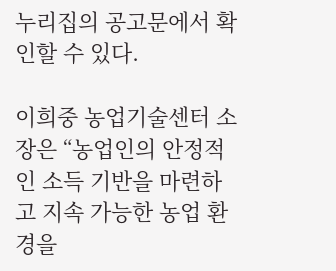누리집의 공고문에서 확인할 수 있다.

이희중 농업기술센터 소장은 “농업인의 안정적인 소득 기반을 마련하고 지속 가능한 농업 환경을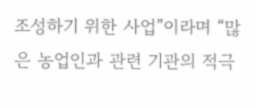조성하기 위한 사업”이라며 “많은 농업인과 관련 기관의 적극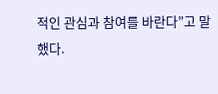적인 관심과 참여를 바란다”고 말했다.